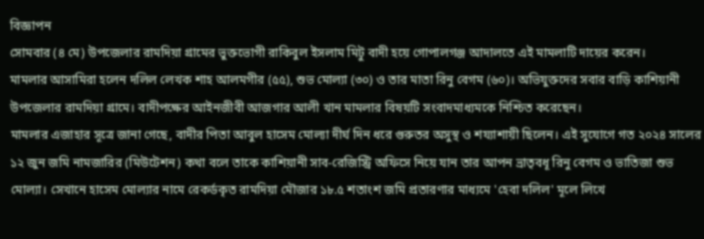বিজ্ঞাপন
সোমবার (৪ মে) উপজেলার রামদিয়া গ্রামের ভুক্তভোগী রাকিবুল ইসলাম মিটু বাদী হয়ে গোপালগঞ্জ আদালতে এই মামলাটি দায়ের করেন।
মামলার আসামিরা হলেন দলিল লেখক শাহ আলমগীর (৫৫), শুভ মোল্যা (৩০) ও তার মাতা রিনু বেগম (৬০)। অভিযুক্তদের সবার বাড়ি কাশিয়ানী উপজেলার রামদিয়া গ্রামে। বাদীপক্ষের আইনজীবী আজগার আলী খান মামলার বিষয়টি সংবাদমাধ্যমকে নিশ্চিত করেছেন।
মামলার এজাহার সূত্রে জানা গেছে, বাদীর পিতা আবুল হাসেম মোল্যা দীর্ঘ দিন ধরে গুরুতর অসুস্থ ও শয্যাশায়ী ছিলেন। এই সুযোগে গত ২০২৪ সালের ১২ জুন জমি নামজারির (মিউটেশন) কথা বলে তাকে কাশিয়ানী সাব-রেজিস্ট্রি অফিসে নিয়ে যান তার আপন ভ্রাতৃবধূ রিনু বেগম ও ভাতিজা শুভ মোল্যা। সেখানে হাসেম মোল্যার নামে রেকর্ডকৃত রামদিয়া মৌজার ১৮.৫ শতাংশ জমি প্রতারণার মাধ্যমে 'হেবা দলিল' মূলে লিখে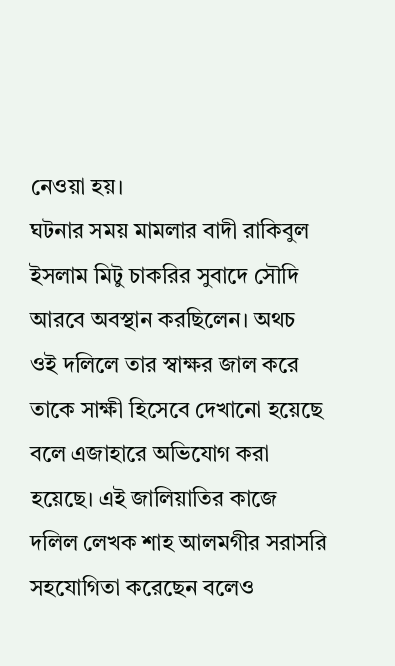নেওয়া হয়।
ঘটনার সময় মামলার বাদী রাকিবুল ইসলাম মিটু চাকরির সুবাদে সৌদি আরবে অবস্থান করছিলেন। অথচ ওই দলিলে তার স্বাক্ষর জাল করে তাকে সাক্ষী হিসেবে দেখানো হয়েছে বলে এজাহারে অভিযোগ করা হয়েছে। এই জালিয়াতির কাজে দলিল লেখক শাহ আলমগীর সরাসরি সহযোগিতা করেছেন বলেও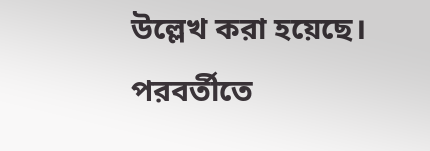উল্লেখ করা হয়েছে। পরবর্তীতে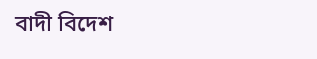বাদী বিদেশ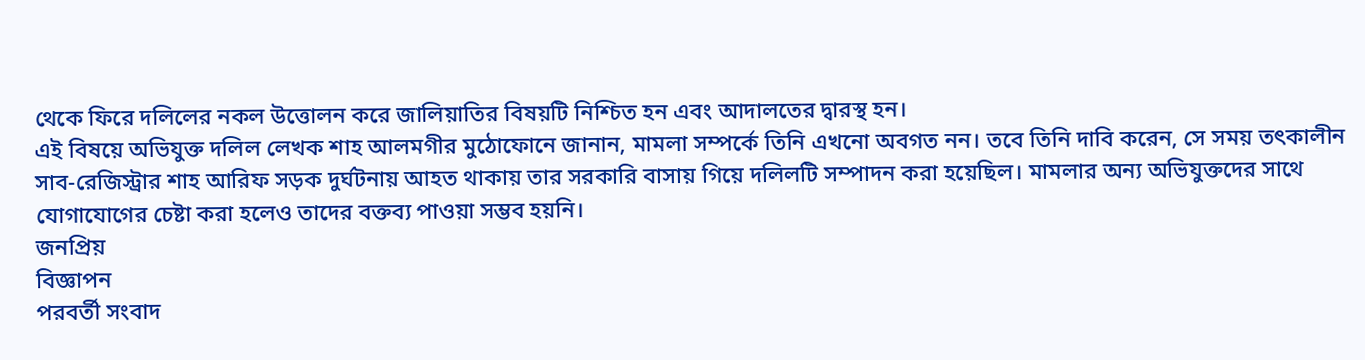থেকে ফিরে দলিলের নকল উত্তোলন করে জালিয়াতির বিষয়টি নিশ্চিত হন এবং আদালতের দ্বারস্থ হন।
এই বিষয়ে অভিযুক্ত দলিল লেখক শাহ আলমগীর মুঠোফোনে জানান, মামলা সম্পর্কে তিনি এখনো অবগত নন। তবে তিনি দাবি করেন, সে সময় তৎকালীন সাব-রেজিস্ট্রার শাহ আরিফ সড়ক দুর্ঘটনায় আহত থাকায় তার সরকারি বাসায় গিয়ে দলিলটি সম্পাদন করা হয়েছিল। মামলার অন্য অভিযুক্তদের সাথে যোগাযোগের চেষ্টা করা হলেও তাদের বক্তব্য পাওয়া সম্ভব হয়নি।
জনপ্রিয়
বিজ্ঞাপন
পরবর্তী সংবাদ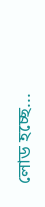লোড হচ্ছে...